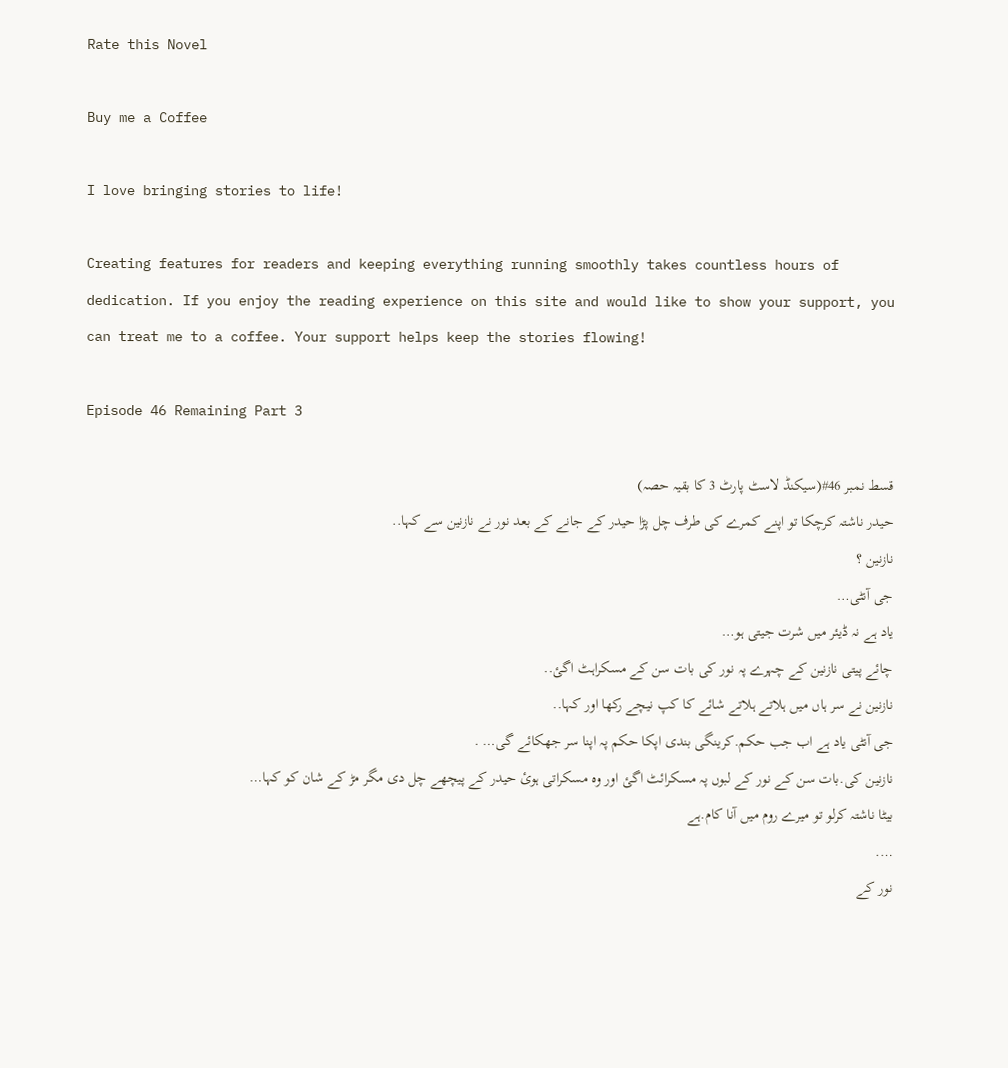Rate this Novel

Buy me a Coffee

I love bringing stories to life!

Creating features for readers and keeping everything running smoothly takes countless hours of dedication. If you enjoy the reading experience on this site and would like to show your support, you can treat me to a coffee. Your support helps keep the stories flowing!

Episode 46 Remaining Part 3

قسط نمبر 46#(سیکنڈ لاسٹ پارٹ 3 کا بقیہ حصہ)
حیدر ناشتہ کرچکا تو اپنے کمرے کی طرف چل پڑا حیدر کے جانے کے بعد نور نے نازنین سے کہا..
نازنین ؟
جی آنٹی…
یاد ہے نہ ڈیئر میں شرت جیتی ہو…
چائے پیتی نازنین کے چہرے پہ نور کی بات سن کے مسکراہٹ اگئ..
نازنین نے سر ہاں میں ہلاتے ہلاتے شائے کا کپ نیچے رکھا اور کہا..
جی آنٹی یاد ہے اب جب حکم.کرینگی بندی اپکا حکم پہ اپنا سر جھکائے گی… .
نازنین کی.بات سن کے نور کے لبوں پہ مسکرائٹ اگئ اور وہ مسکراتی ہوئ حیدر کے پیچھے چل دی مگر مڑ کے شان کو کہا…
بیٹا ناشتہ کرلو تو میرے روم میں آنا کام.ہے
….
نور کے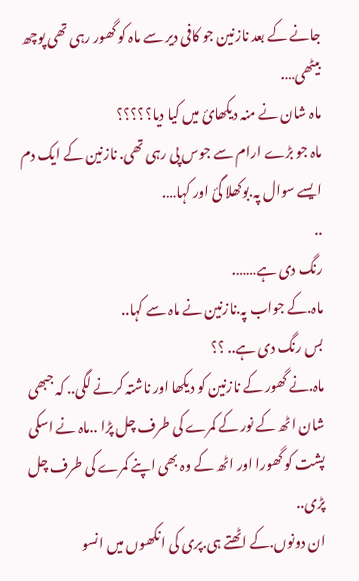جانے کے بعد نازنین جو کافی دیر سے ماہ کو گھور رہی تھی پوچھ بیٹھی….
ماہ شان نے منہ دیکھائ میں کیا دیا؟؟؟؟؟
ماہ جو بڑے ارام سے جوس پی رہی تھی. نازنین کے ایک دم ایسے سوال پہ.بوکھلا گئ اور کہا….
..
رنگ دی ہے…….
ماہ.کے جواب پہ.نازنین نے ماہ سے کہا..
بس رنگ دی ہے.. ؟؟
ماہ.نے گھور کے نازنین کو دیکھا اور ناشتہ کرنے لگی.. کہ جبھی شان اٹھ کے نور کے کمرے کی طرف چل پڑا ..ماہ نے اسکی پشت کو گھورا اور اٹھ کے وہ بھی اپنے کمرے کی طرف چل پڑی..
ان دونوں.کے اٹھتے ہی.پری کی انکھوں میں انسو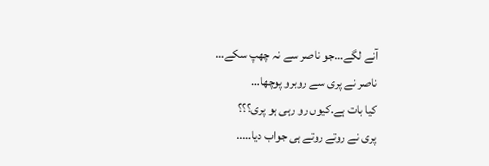آنے لگے…جو ناصر سے نہ چھپ سکے…
ناصر نے پری سے روبرو پوچھا…
کیا بات ہے.کیوں رو رہی ہو پری؟؟؟
پری نے روتے روتے ہی جواب دیا…..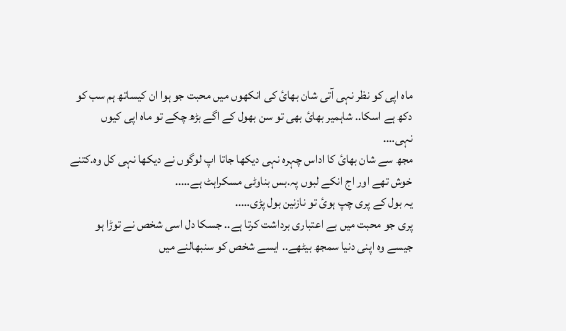ماہ اپی کو نظر نہی آتی شان بھائ کی انکھوں میں محبت جو ہوا ان کیساتھ ہم سب کو دکھ ہے اسکا.. شاہمیر بھائ بھی تو سن بھول کے اگے بڑھ چکے تو ماہ اپی کیوں نہی….
مجھ سے شان بھائ کا اداس چہرہ نہی دیکھا جاتا اپ لوگوں نے دیکھا نہی کل وہ.کتنے خوش تھے اور اج انکے لبوں پہ.بس بناوٹی مسکراہٹ ہے…..
یہ بول کے پری چپ ہوئ تو نازنین بول پڑی…..
پری جو محبت میں بے اعتباری برداشت کرتا ہے.. جسکا دل اسی شخص نے توڑا ہو جیسے وہ اپنی دنیا سمجھ بیٹھے.. ایسے شخص کو سنبھالنے میں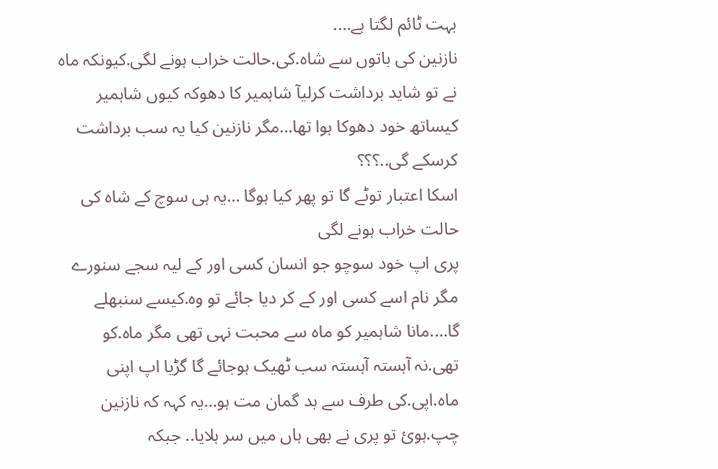بہت ٹائم لگتا ہے….
نازنین کی باتوں سے شاہ.کی.حالت خراب ہونے لگی.کیونکہ ماہ نے تو شاید برداشت کرلیآ شاہمیر کا دھوکہ کیوں شاہمیر کیساتھ خود دھوکا ہوا تھا…مگر نازنین کیا یہ سب برداشت کرسکے گی..؟؟؟
اسکا اعتبار توٹے گا تو پھر کیا ہوگا …یہ ہی سوچ کے شاہ کی حالت خراب ہونے لگی
پری اپ خود سوچو جو انسان کسی اور کے لیہ سجے سنورے مگر نام اسے کسی اور کے کر دیا جائے تو وہ.کیسے سنبھلے گا….مانا شاہمیر کو ماہ سے محبت نہی تھی مگر ماہ.کو تھی.نہ آہستہ آہستہ سب ٹھیک ہوجائے گا گڑیا اپ اپنی ماہ.اپی.کی طرف سے بد گمان مت ہو…یہ کہہ کہ نازنین چپ.ہوئ تو پری نے بھی ہاں میں سر ہلایا.. جبکہ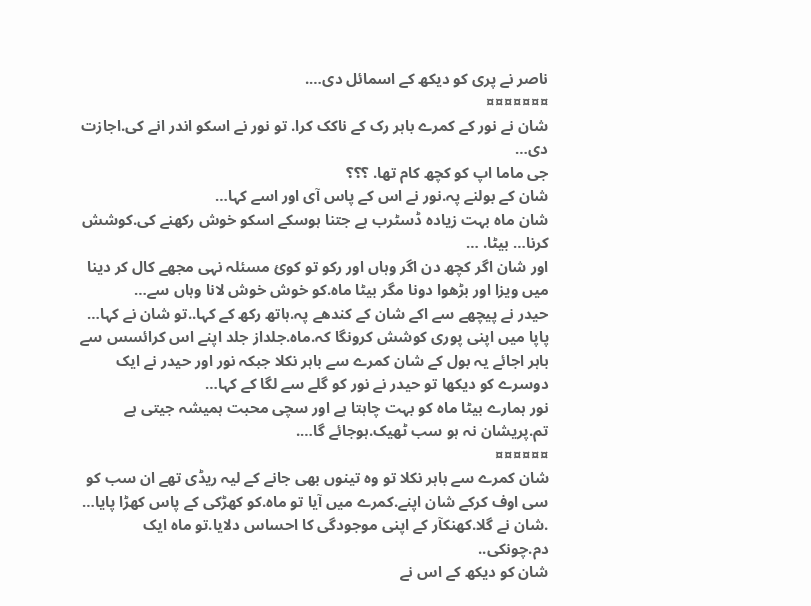ناصر نے پری کو دیکھ کے اسمائل دی….
¤¤¤¤¤¤¤
شان نے نور کے کمرے باہر رک کے ناکک کرا. تو نور نے اسکو اندر انے کی.اجازت دی…
جی ماما اپ کو کچھ کام تھا. ؟؟؟
شان کے بولنے پہ.نور نے اس کے پاس آی اور اسے کہا…
شان ماہ بہت زیادہ ڈسٹرب ہے جتنا ہوسکے اسکو خوش رکھنے کی.کوشش کرنا… بیٹا. …
اور شان اگر کچھ دن اگر وہاں اور رکو تو کوئ مسئلہ نہی مجھے کال کر دینا میں ویزا اور بڑھوا دونا مگر بیٹا ماہ.کو خوش خوش لانا وہاں سے…
حیدر نے پیچھے سے اکے شان کے کندھے پہ.ہاتھ رکھ کے کہا..تو شان نے کہا…
پاپا میں اپنی پوری کوشش کرونگا کہ.ماہ.جلداز جلد اپنے اس کرائسس سے باہر اجائے یہ بول کے شان کمرے سے باہر نکلا جبکہ نور اور حیدر نے ایک دوسرے کو دیکھا تو حیدر نے نور کو گلے سے لگا کے کہا…
نور ہمارے بیٹا ماہ کو بہت چاہتا ہے اور سچی محبت ہمیشہ جیتی ہے تم.پریشان نہ ہو سب ٹھیک.ہوجائے گا….
¤¤¤¤¤¤
شان کمرے سے باہر نکلا تو وہ تینوں بھی جانے کے لیہ ریڈی تھے ان سب کو سی اوف کرکے شان اپنے.کمرے میں آیا تو ماہ.کو کھڑکی کے پاس کھڑا پایا…
.شان نے گلا.کھنکآر کے اپنی موجودگی کا احساس دلایا.تو ماہ ایک دم.چونکی..
شان کو دیکھ کے اس نے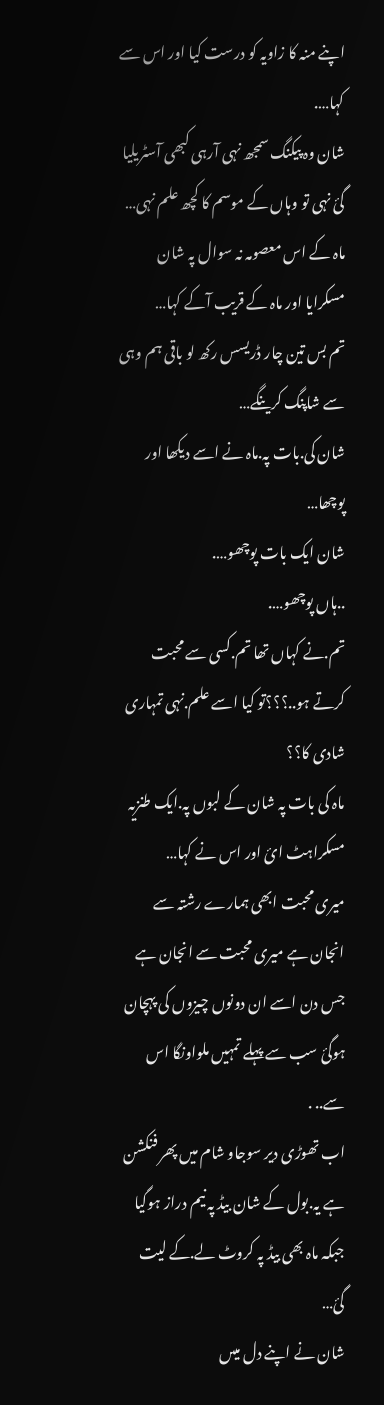اپنے منہ کا زاویہ کو درست کیا اور اس سے کہا….
شان وہ پیکنگ سمجھ نہی آرہی کبھی آسٹریلیا گئ نہی تو وہاں کے موسم کا کچھ علم نہی…
ماہ کے اس معصومہ نہ سوال پہ شان مسکرایا اور ماہ کے قریب آکے کہا…
تم بس تین چار ڈریسس رکھ لو باقی ہم وہی سے شاپنگ کرینگے…
شان کی.بات پہ.ماہ نے اسے دیکھا اور پوچھا…
شان ایک بات پوچھو….
..ہاں پوچھو….
تم.نے کہاں تھا تم.کسی سے محبت کرتے ہو..؟؟؟تو کیا اسے علم.نہی تمہاری شادی کا؟؟
ماہ کی بات پہ شان کے لبوں پہ.ایک طنزیہ مسکراہٹ ائ اور اس نے کہا…
میری محبت ابھی ہمارے رشتہ سے انجان ہے میری محبت سے انجان ہے جس دن اسے ان دونوں چیزوں کی پہچان ہوگئ سب سے پہلے تمہیں ملواونگا اس سے.. .
اب تھوڑی دیر سوجاو شام میں پھر فنکشن ہے یہ.بول کے شان بیڈ پہ نیم دراز ہوگیا جبکہ ماہ بھی بیڈ پہ کروٹ لے.کے لیت گئ…
شان نے اپنے دل میںں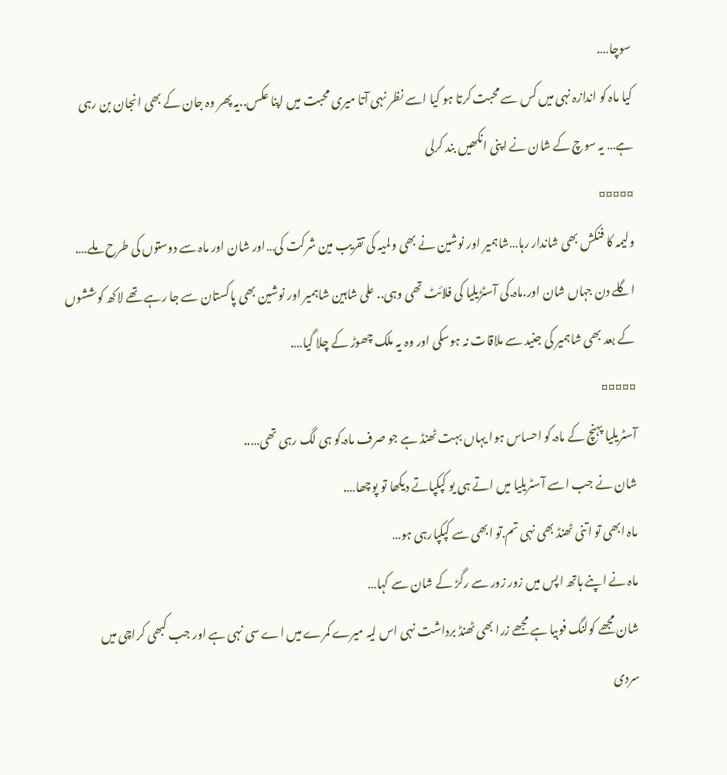سوچا….
کیا ماہ کو اندازہ نہی میں کس سے محبت کرتا ہو کیا اسے نظر نہی آتا میری محبت میں اپنا عکس..یہ پھر وہ جان کے بھی انجان بن رہی ہے… یہ سوچ کے شان نے اپنی انکھیں بند کرلی
¤¤¤¤¤
ولیمہ کا فنکش بھی شاندار رہا…شاہمیر اور نوشین نے بھی ولمیہ کی تقریب مین شرکت کی…اور شان اور ماہ سے دوستوں کی طرح ملے….
اگلے دن جہاں شان اور.ماہ.کی آسٹڑیلیا کی فلائٹ تھی وہی.. علی شاہین شاہمیر اور نوشین بھی پاکستان سے جا رہے تھے لاکھ کوششوں کے بعد بھی شاہمیر کی جنید سے ملاقات نہ ہوسکی اور وہ یہ ملک چھوڑ کے چلا گیا….
¤¤¤¤¤
آسٹریلیا پہنچ کے ماہ.کو احساس ہوا یہاں بہت ٹھنڈ ہے جو صرف ماہ.کو ہی لگ رہی تھی…..
شان نے جب اسے آسٹریلیا میں اتے ہی یو کپکپاتے دیکھا تو پوچھا….
ماہ ابھی تو اتنی ٹھنڈ بھی نہی تم.تو ابھی سے کپکپارہی ہو…
ماہ نے اپنے ہاتھ اپس میں زور زور سے رگڑ کے شان سے کہا…
شان مجھے کولنگ فوبیا ہے مجھے زرا بھی ٹھنڈ برداشت نہی اس لیہ میرے کمرے میں اے سی نہی ہے اور جب کبھی کراچی میں سردی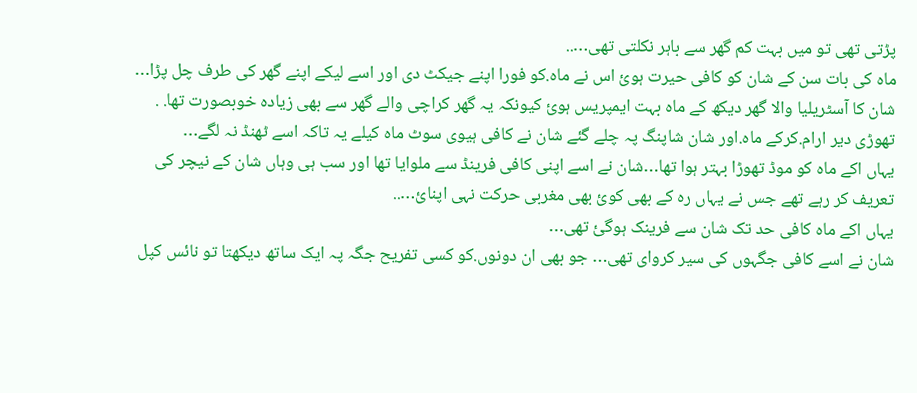پڑتی تھی تو میں بہت کم گھر سے باہر نکلتی تھی…..
ماہ کی بات سن کے شان کو کافی حیرت ہوئ اس نے ماہ.کو فورا اپنے جیکٹ دی اور اسے لیکے اپنے گھر کی طرف چل پڑا…
شان کا آسٹریلیا والا گھر دیکھ کے ماہ بہت ایمپریس ہوئ کیونکہ یہ گھر کراچی والے گھر سے بھی زیادہ خوبصورت تھا. .
تھوڑی دیر ارام.کرکے ماہ.اور شان شاپنگ پہ چلے گئے شان نے کافی ہیوی سوٹ ماہ کیلے یہ تاکہ اسے ٹھنڈ نہ لگے…
یہاں اکے ماہ کو موڈ تھوڑا بہتر ہوا تھا…شان نے اسے اپنی کافی فرینڈ سے ملوایا تھا اور سب ہی وہاں شان کے نیچر کی تعریف کر رہے تھے جس نے یہاں رہ کے بھی کوئ بھی مغربی حرکت نہی اپنائ…..
یہاں اکے ماہ کافی حد تک شان سے فرینک ہوگئ تھی…
شان نے اسے کافی جگہوں کی سیر کروای تھی… جو بھی ان دونوں.کو کسی تفریح جگہ پہ ایک ساتھ دیکھتا تو نائس کپل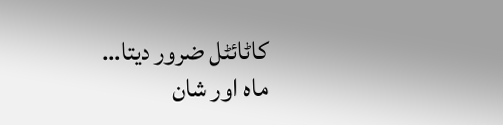کاٹائٹل ضرور دیتا…
ماہ اور شان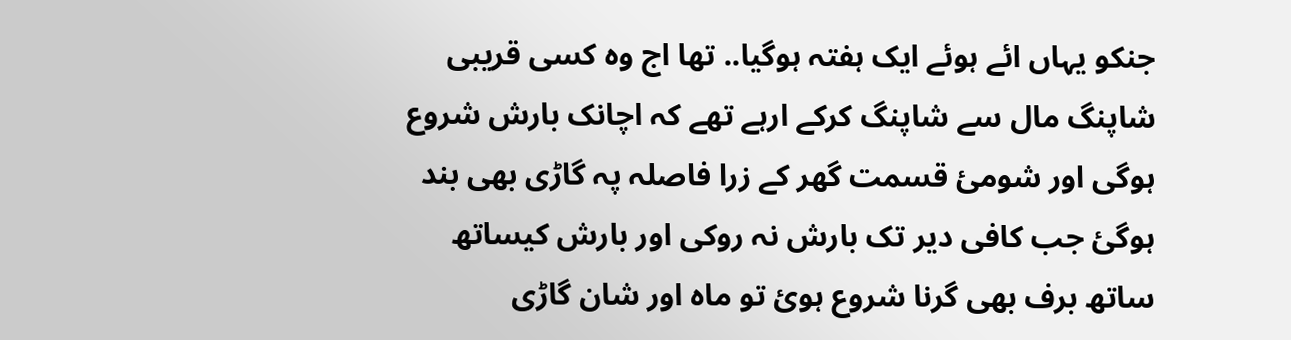جنکو یہاں ائے ہوئے ایک ہفتہ ہوگیا.. تھا اج وہ کسی قریبی شاپنگ مال سے شاپنگ کرکے ارہے تھے کہ اچانک بارش شروع ہوگی اور شومئ قسمت گھر کے زرا فاصلہ پہ گاڑی بھی بند ہوگئ جب کافی دیر تک بارش نہ روکی اور بارش کیساتھ ساتھ برف بھی گرنا شروع ہوئ تو ماہ اور شان گاڑی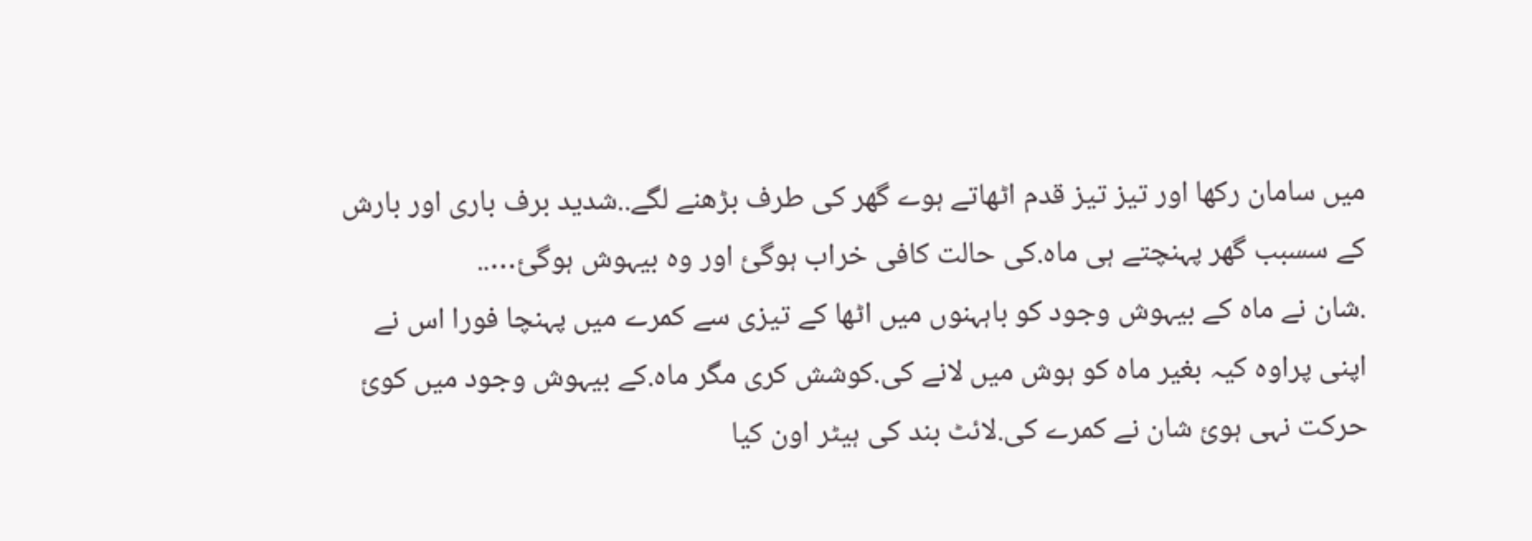میں سامان رکھا اور تیز تیز قدم اٹھاتے ہوے گھر کی طرف بڑھنے لگے..شدید برف باری اور بارش کے سسبب گھر پہنچتے ہی ماہ.کی حالت کافی خراب ہوگئ اور وہ بیہوش ہوگئ…..
.شان نے ماہ کے بیہوش وجود کو باہہنوں میں اٹھا کے تیزی سے کمرے میں پہنچا فورا اس نے اپنی پراوہ کیہ بغیر ماہ کو ہوش میں لانے کی.کوشش کری مگر ماہ.کے بیہوش وجود میں کوئ حرکت نہی ہوئ شان نے کمرے کی.لائٹ بند کی ہیٹر اون کیا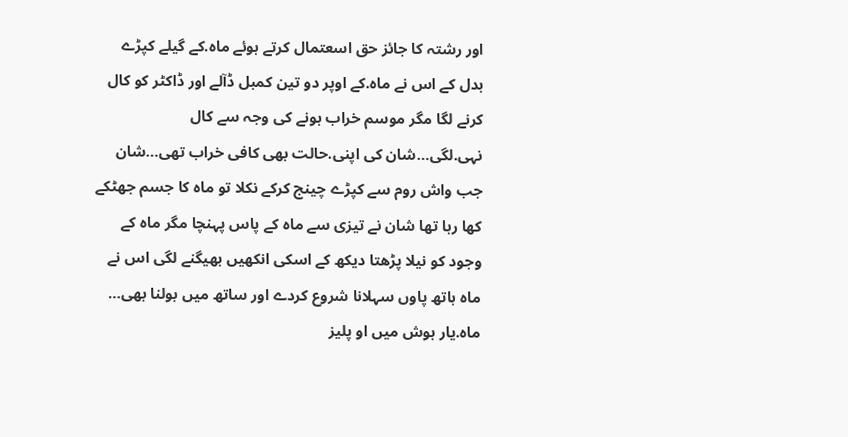اور رشتہ کا جائز حق اسعتمال کرتے ہوئے ماہ.کے گیلے کپڑے بدل کے اس نے ماہ.کے اوپر دو تین کمبل ڈآلے اور ڈاکٹر کو کال کرنے لگا مگر موسم خراب ہونے کی وجہ سے کال نہی.لگی…شان کی اپنی.حالت بھی کافی خراب تھی…شان جب واش روم سے کپڑے چینج کرکے نکلا تو ماہ کا جسم جھٹکے کھا رہا تھا شان نے تیزی سے ماہ کے پاس پہنچا مگر ماہ کے وجود کو نیلا پڑھتا دیکھ کے اسکی انکھیں بھیگنے لگی اس نے ماہ ہاتھ پاوں سہلانا شروع کردے اور ساتھ میں بولنا بھی…
ماہ.یار ہوش میں او پلیز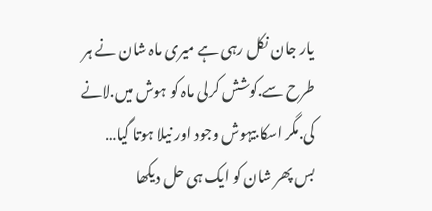یار جان نکل رہی ہے میری ماہ شان نے ہر طرح سے.کوشش کرلی ماہ کو ہوش میں.لانے کی.مگر اسکا بیہوش وجود اور نیلا ہوتا گیا…
بس پھر شان کو ایک ہی حل دیکھا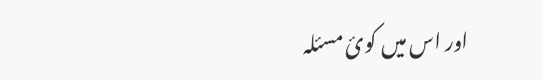اور اس میں کوئ مسئلہ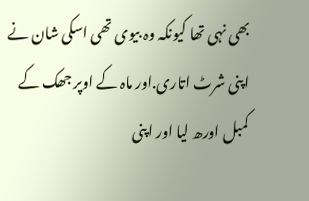بھی نہی تھا کیونکہ وہ بیوی تھی اسکی شان نے اپنی شرٹ اتاری.اور ماہ کے اوپر جھک کے کمبل اورھ لیا اور اپنی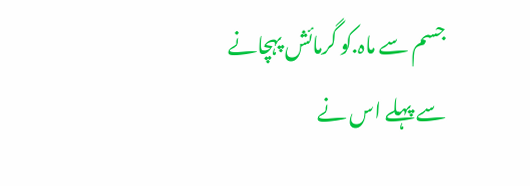جسم سے ماہ.کو گرمائش پہچانے سے پہلے اس نے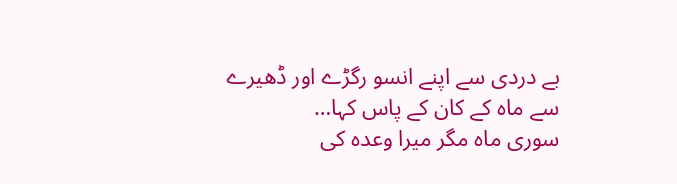بے دردی سے اپنے انسو رگڑے اور ڈھیرے سے ماہ کے کان کے پاس کہا…
سوری ماہ مگر میرا وعدہ کی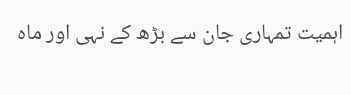اہمیت تمہاری جان سے بڑھ کے نہی اور ماہ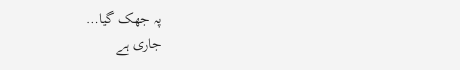پہ جھک گیا…
جاری ہے